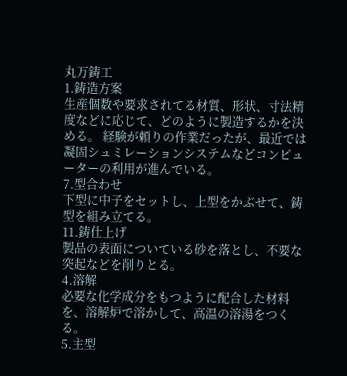丸万鋳工
1.鋳造方案
生産個数や要求されてる材質、形状、寸法精度などに応じて、どのように製造するかを決める。 経験が頼りの作業だったが、最近では凝固シュミレーションシステムなどコンピューターの利用が進んでいる。
7.型合わせ
下型に中子をセットし、上型をかぶせて、鋳型を組み立てる。
11.鋳仕上げ
製品の表面についている砂を落とし、不要な突起などを削りとる。
4.溶解
必要な化学成分をもつように配合した材料を、溶解炉で溶かして、高温の溶湯をつくる。
5.主型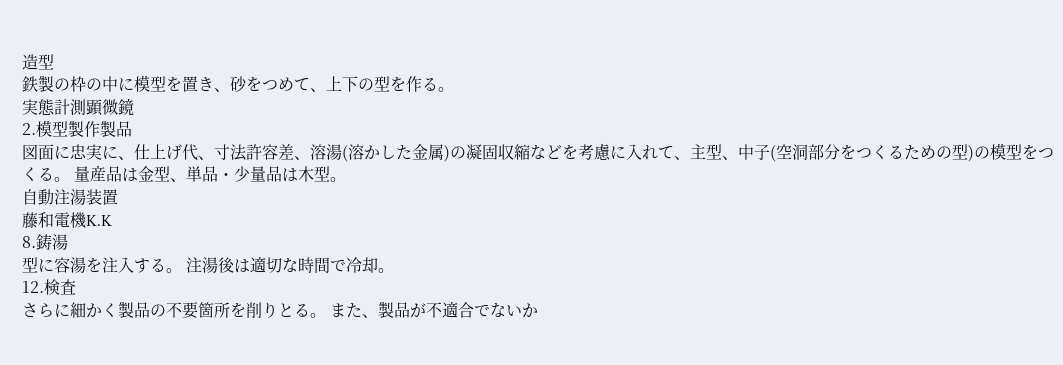造型
鉄製の枠の中に模型を置き、砂をつめて、上下の型を作る。
実態計測顕微鏡
2.模型製作製品
図面に忠実に、仕上げ代、寸法許容差、溶湯(溶かした金属)の凝固収縮などを考慮に入れて、主型、中子(空洞部分をつくるための型)の模型をつくる。 量産品は金型、単品・少量品は木型。
自動注湯装置
藤和電機K.K
8.鋳湯
型に容湯を注入する。 注湯後は適切な時間で冷却。
12.検査
さらに細かく製品の不要箇所を削りとる。 また、製品が不適合でないか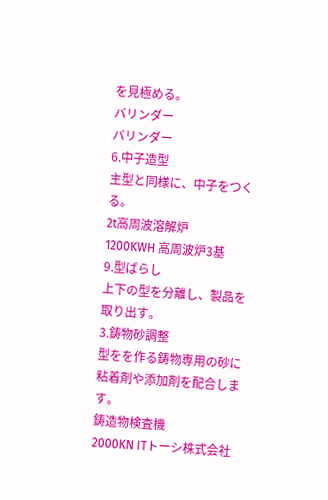を見極める。
バリンダー
バリンダー
6.中子造型
主型と同様に、中子をつくる。
2t高周波溶解炉
1200KWH 高周波炉3基
9.型ばらし
上下の型を分離し、製品を取り出す。
3.鋳物砂調整
型をを作る鋳物専用の砂に粘着剤や添加剤を配合します。
鋳造物検査機
2000KN ITトーシ株式会社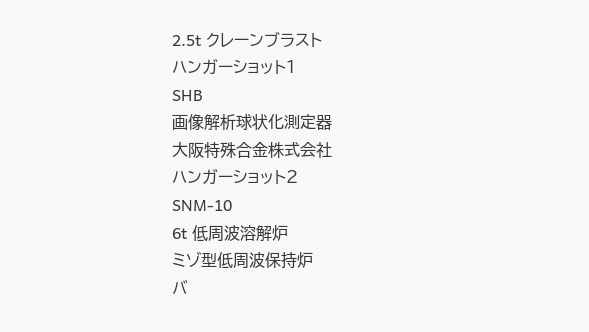2.5t クレーンブラスト
ハンガーショット1
SHB
画像解析球状化測定器
大阪特殊合金株式会社
ハンガーショット2
SNM-10
6t 低周波溶解炉
ミゾ型低周波保持炉
バ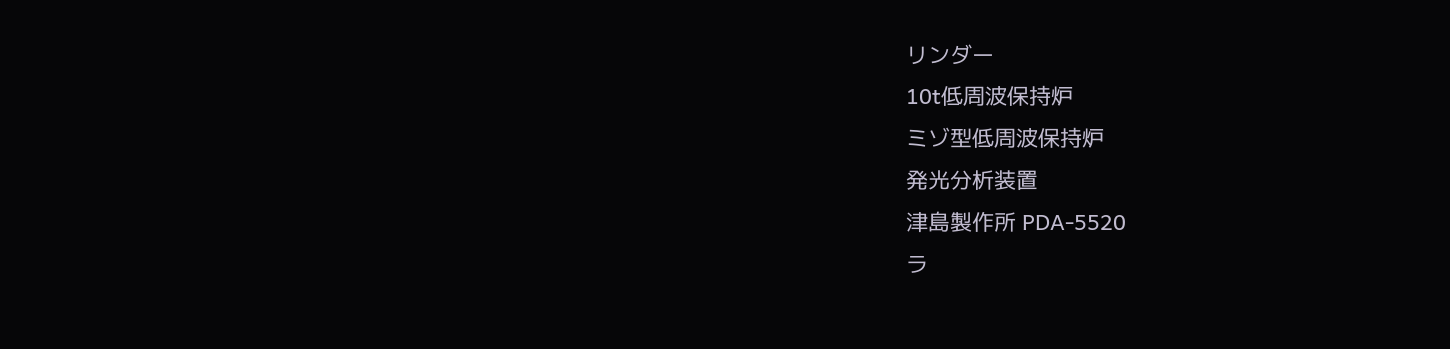リンダー
10t低周波保持炉
ミゾ型低周波保持炉
発光分析装置
津島製作所 PDA-5520
ラ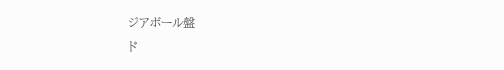ジアボール盤
ド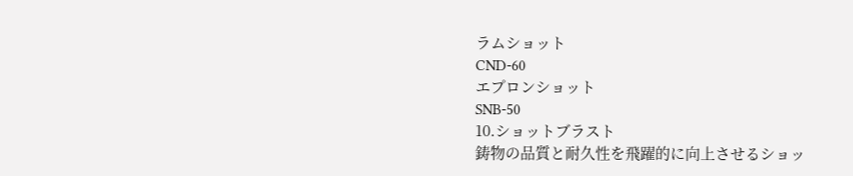ラムショット
CND-60
エプロンショット
SNB-50
10.ショットブラスト
鋳物の品質と耐久性を飛躍的に向上させるショッ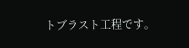トブラスト工程です。